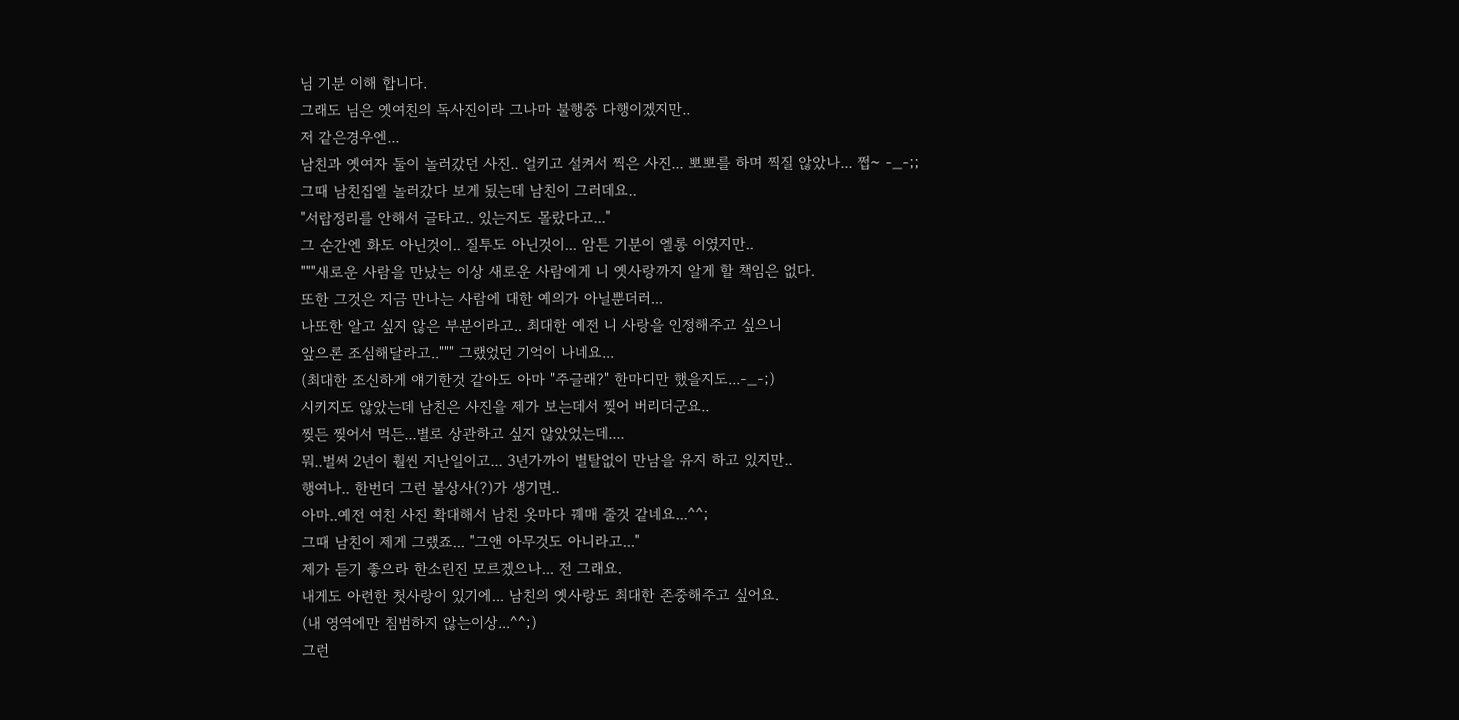님 기분 이해 합니다.
그래도 님은 옛여친의 독사진이라 그나마 불행중 다행이겠지만..
저 같은경우엔...
남친과 옛여자 둘이 놀러갔던 사진.. 얼키고 설켜서 찍은 사진... 뽀뽀를 하며 찍질 않았나... 쩝~ -_-;;
그때 남친집엘 놀러갔다 보게 됬는데 남친이 그러데요..
"서랍정리를 안해서 글타고.. 있는지도 몰랐다고..."
그 순간엔 화도 아닌것이.. 질투도 아닌것이... 암튼 기분이 엘롱 이였지만..
"""새로운 사람을 만났는 이상 새로운 사람에게 니 옛사랑까지 알게 할 책임은 없다.
또한 그것은 지금 만나는 사람에 대한 예의가 아닐뿐더러...
나또한 알고 싶지 않은 부분이라고.. 최대한 예전 니 사랑을 인정해주고 싶으니
앞으론 조심해달라고..""" 그랬었던 기억이 나네요...
(최대한 조신하게 얘기한것 같아도 아마 "주글래?" 한마디만 했을지도...-_-;)
시키지도 않았는데 남친은 사진을 제가 보는데서 찢어 버리더군요..
찢든 찢어서 먹든...별로 상관하고 싶지 않았었는데....
뭐..벌써 2년이 훨씬 지난일이고... 3년가까이 별탈없이 만남을 유지 하고 있지만..
행여나.. 한번더 그런 불상사(?)가 생기면..
아마..예전 여친 사진 확대해서 남친 옷마다 꿰매 줄것 같네요...^^;
그때 남친이 제게 그랬죠... "그앤 아무것도 아니라고..."
제가 듣기 좋으라 한소린진 모르겠으나... 전 그래요.
내게도 아련한 첫사랑이 있기에... 남친의 옛사랑도 최대한 존중해주고 싶어요.
(내 영역에만 침범하지 않는이상...^^;)
그런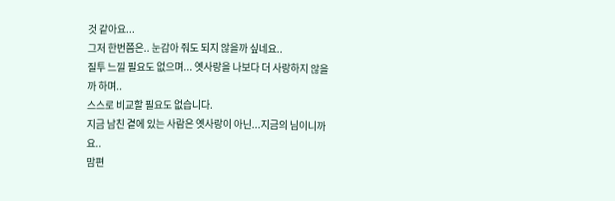것 같아요...
그저 한번쯤은.. 눈감아 줘도 되지 않을까 싶네요..
질투 느낄 필요도 없으며... 옛사랑을 나보다 더 사랑하지 않을까 하며..
스스로 비교할 필요도 없습니다.
지금 남친 곁에 있는 사람은 옛사랑이 아닌...지금의 님이니까요..
맘편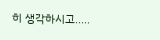히 생각하시고.....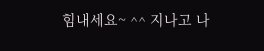힘내세요~ ^^ 지나고 나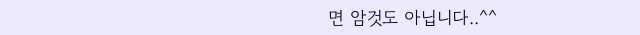면 암것도 아닙니다..^^